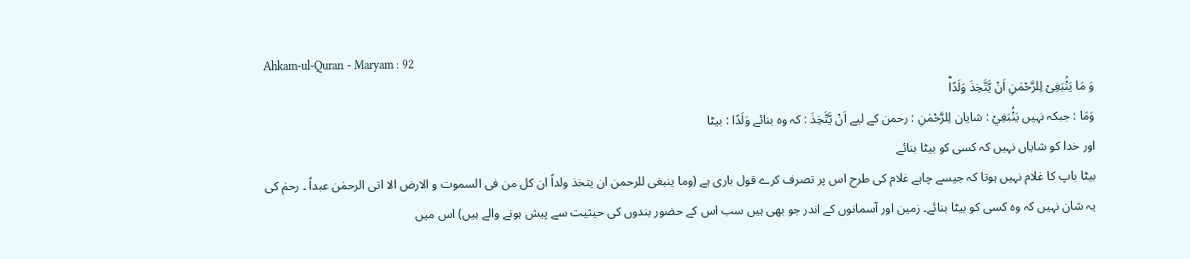Ahkam-ul-Quran - Maryam : 92
وَ مَا یَنْۢبَغِیْ لِلرَّحْمٰنِ اَنْ یَّتَّخِذَ وَلَدًاؕ
وَمَا : جبکہ نہیں يَنْۢبَغِيْ : شایان لِلرَّحْمٰنِ : رحمن کے لیے اَنْ يَّتَّخِذَ : کہ وہ بنائے وَلَدًا : بیٹا
اور خدا کو شایاں نہیں کہ کسی کو بیٹا بنائے
بیٹا باپ کا غلام نہیں ہوتا کہ جیسے چاہے غلام کی طرح اس پر تصرف کرے قول باری ہے (وما ینبغی للرحمن ان یتخذ ولداً ان کل من فی السموت و الارض الا اتی الرحمٰن عبداً ۔ رحمٰ کی یہ شان نہیں کہ وہ کسی کو بیٹا بنائے۔ زمین اور آسمانوں کے اندر جو بھی ہیں سب اس کے حضور بندوں کی حیثیت سے پیش ہونے والے ہیں) اس میں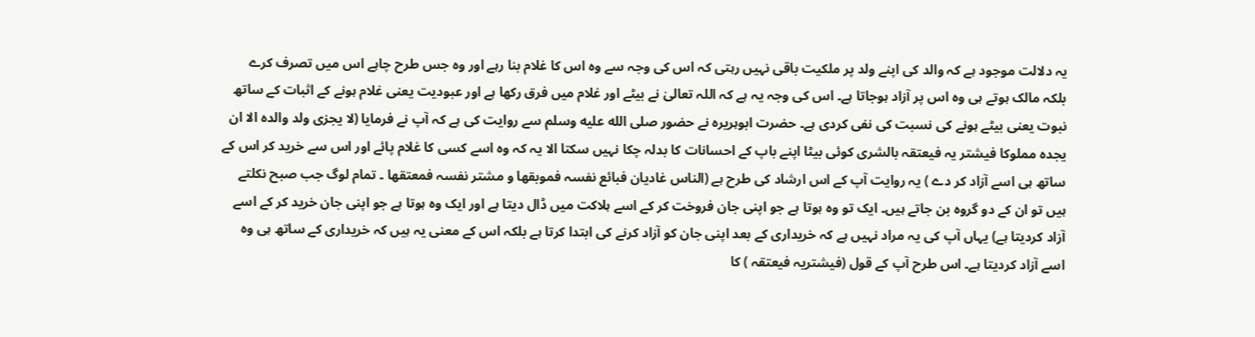یہ دلالت موجود ہے کہ والد کی اپنے ولد پر ملکیت باقی نہیں رہتی کہ اس کی وجہ سے وہ اس کا غلام بنا رہے اور وہ جس طرح چاہے اس میں تصرف کرے بلکہ مالک ہوتے ہی وہ اس پر آزاد ہوجاتا ہے۔ اس کی وجہ یہ ہے کہ اللہ تعالیٰ نے بیٹے اور غلام میں فرق رکھا ہے اور عبودیت یعنی غلام ہونے کے اثبات کے ساتھ نبوت یعنی بیٹے ہونے کی نسبت کی نفی کردی ہے۔ حضرت ابوہریرہ نے حضور صلى الله عليه وسلم سے روایت کی ہے کہ آپ نے فرمایا (لا یجزی ولد والدہ الا ان یجدہ مملوکا فیشتر یہ فیعتقہ بالشری کوئی بیٹا اپنے باپ کے احسانات کا بدلہ چکا نہیں سکتا الا یہ کہ وہ اسے کسی کا غلام پائے اور اس سے خرید کر اس کے ساتھ ہی اسے آزاد کر دے ) یہ روایت آپ کے اس ارشاد کی طرح ہے (الناس غادیان فبائع نفسہ فموبقھا و مشتر نفسہ فمعتقھا ۔ تمام لوگ جب صبح نکلتے ہیں تو ان کے دو گروہ بن جاتے ہیں۔ ایک تو وہ ہوتا ہے جو اپنی جان فروخت کر کے اسے ہلاکت میں ڈال دیتا ہے اور ایک وہ ہوتا ہے جو اپنی جان خرید کر کے اسے آزاد کردیتا ہے) یہاں آپ کی یہ مراد نہیں ہے کہ خریداری کے بعد اپنی جان کو آزاد کرنے کی ابتدا کرتا ہے بلکہ اس کے معنی یہ ہیں کہ خریداری کے ساتھ ہی وہ اسے آزاد کردیتا ہے۔ اس طرح آپ کے قول (فیشتریہ فیعتقہ ) کا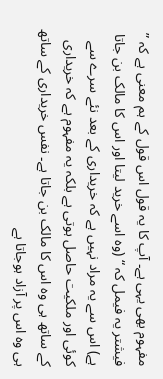مفہوم بھی یہی ہے۔ آپ کا یہ قول اس قول کے ہم معنی ہے کہ ” فیشتر یہ فیمل کہ “ (وہ اسے خرید لیتا اور اس کا مالک بن جاتا ہے) اس سے یہ مراد نہیں ہے کہ خریداری کے بعد نئے سرے سے کوئی اور ملکیت حاصل ہوتی ہے بلکہ یہ مفہوم ہے کہ خریداری کے ساتھ ہی وہ اس کا مالک بن جاتا ہے۔ نفس خریداری کے ساتھ ہی وہ اس پر آزاد ہوجاتا ہے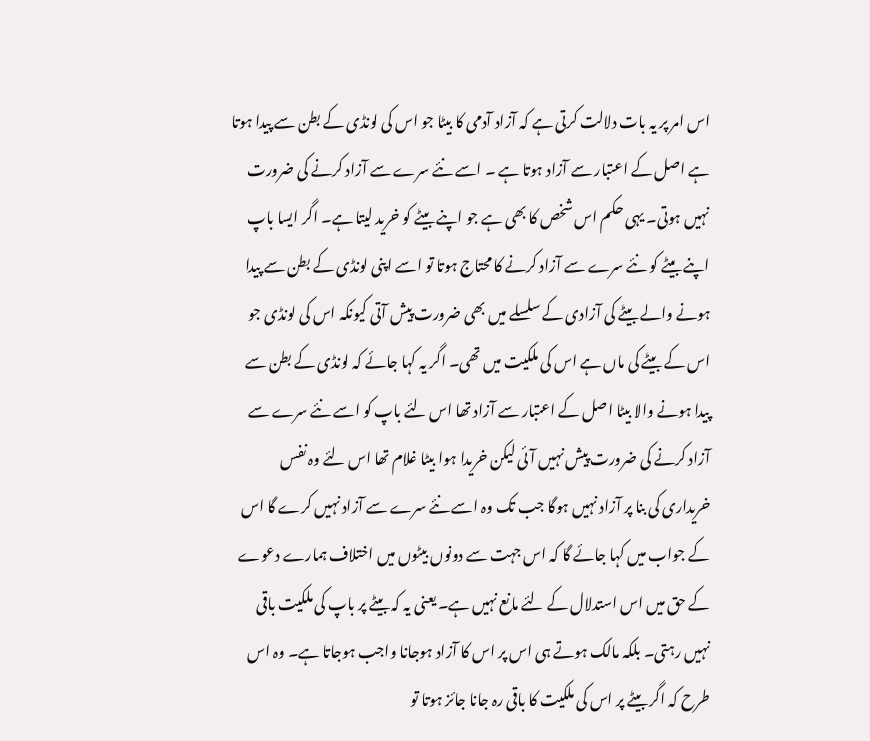اس امر پر یہ بات دلالت کرتی ہے کہ آزاد آدمی کا بیٹا جو اس کی لونڈی کے بطن سے پیدا ہوتا ہے اصل کے اعتبار سے آزاد ہوتا ہے ۔ اسے نئے سرے سے آزاد کرنے کی ضرورت نہیں ہوتی۔ یہی حکم اس شخص کا بھی ہے جو اپنے بیٹے کو خرید لیتا ہے۔ اگر ایسا باپ اپنے بیٹے کو نئے سرے سے آزاد کرنے کا محتاج ہوتا تو اسے اپنی لونڈی کے بطن سے پیدا ہونے والے بیٹے کی آزادی کے سلسلے میں بھی ضرورت پیش آتی کیونکہ اس کی لونڈی جو اس کے بیٹے کی ماں ہے اس کی ملکیت میں تھی۔ اگر یہ کہا جائے کہ لونڈی کے بطن سے پیدا ہونے والا بیٹا اصل کے اعتبار سے آزاد تھا اس لئے باپ کو اسے نئے سرے سے آزاد کرنے کی ضرورت پیش نہیں آئی لیکن خریدا ہوا بیٹا غلام تھا اس لئے وہ نفس خریداری کی بنا پر آزاد نہیں ہوگا جب تک وہ اسے نئے سرے سے آزاد نہیں کرے گا اس کے جواب میں کہا جائے گا کہ اس جہت سے دونوں بیٹوں میں اختلاف ہمارے دعوے کے حق میں اس استدلال کے لئے مانع نہیں ہے۔ یعنی یہ کہ بیٹے پر باپ کی ملکیت باقی نہیں رہتی۔ بلکہ مالک ہوتے ہی اس پر اس کا آزاد ہوجانا واجب ہوجاتا ہے۔ وہ اس طرح کہ اگر بیٹے پر اس کی ملکیت کا باقی رہ جانا جائز ہوتا تو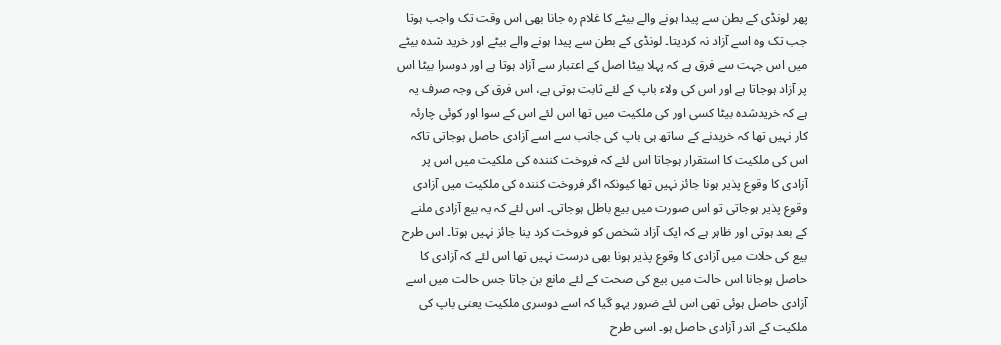پھر لونڈی کے بطن سے پیدا ہونے والے بیٹے کا غلام رہ جانا بھی اس وقت تک واجب ہوتا جب تک وہ اسے آزاد نہ کردیتا۔ لونڈی کے بطن سے پیدا ہونے والے بیٹے اور خرید شدہ بیٹے میں اس جہت سے فرق ہے کہ پہلا بیٹا اصل کے اعتبار سے آزاد ہوتا ہے اور دوسرا بیٹا اس پر آزاد ہوجاتا ہے اور اس کی ولاء باپ کے لئے ثابت ہوتی ہے، اس فرق کی وجہ صرف یہ ہے کہ خریدشدہ بیٹا کسی اور کی ملکیت میں تھا اس لئے اس کے سوا اور کوئی چارئہ کار نہیں تھا کہ خریدنے کے ساتھ ہی باپ کی جانب سے اسے آزادی حاصل ہوجاتی تاکہ اس کی ملکیت کا استقرار ہوجاتا اس لئے کہ فروخت کنندہ کی ملکیت میں اس پر آزادی کا وقوع پذیر ہونا جائز نہیں تھا کیونکہ اگر فروخت کنندہ کی ملکیت میں آزادی وقوع پذیر ہوجاتی تو اس صورت میں بیع باطل ہوجاتی۔ اس لئے کہ یہ بیع آزادی ملنے کے بعد ہوتی اور ظاہر ہے کہ ایک آزاد شخص کو فروخت کرد ینا جائز نہیں ہوتا۔ اس طرح بیع کی حلات میں آزادی کا وقوع پذیر ہونا بھی درست نہیں تھا اس لئے کہ آزادی کا حاصل ہوجانا اس حالت میں بیع کی صحت کے لئے مانع بن جاتا جس حالت میں اسے آزادی حاصل ہوئی تھی اس لئے ضرور یہو گیا کہ اسے دوسری ملکیت یعنی باپ کی ملکیت کے اندر آزادی حاصل ہو۔ اسی طرح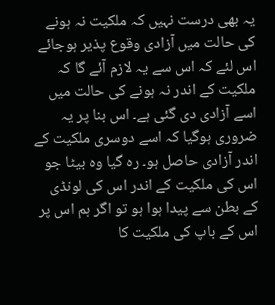یہ بھی درست نہیں کہ ملکیت نہ ہونے کی حالت میں آزادی وقوع پذیر ہوجائے اس لئے کہ اس سے یہ لازم آئے گا کہ ملکیت کے اندر نہ ہونے کی حالت میں اسے آزادی دی گئی ہے۔ اس بنا پر یہ ضروری ہوگیا کہ اسے دوسری ملکیت کے اندر آزادی حاصل ہو۔ رہ گیا وہ بیٹا جو اس کی ملکیت کے اندر اس کی لونڈی کے بطن سے پیدا ہوا ہو تو اگر ہم اس پر اس کے باپ کی ملکیت کا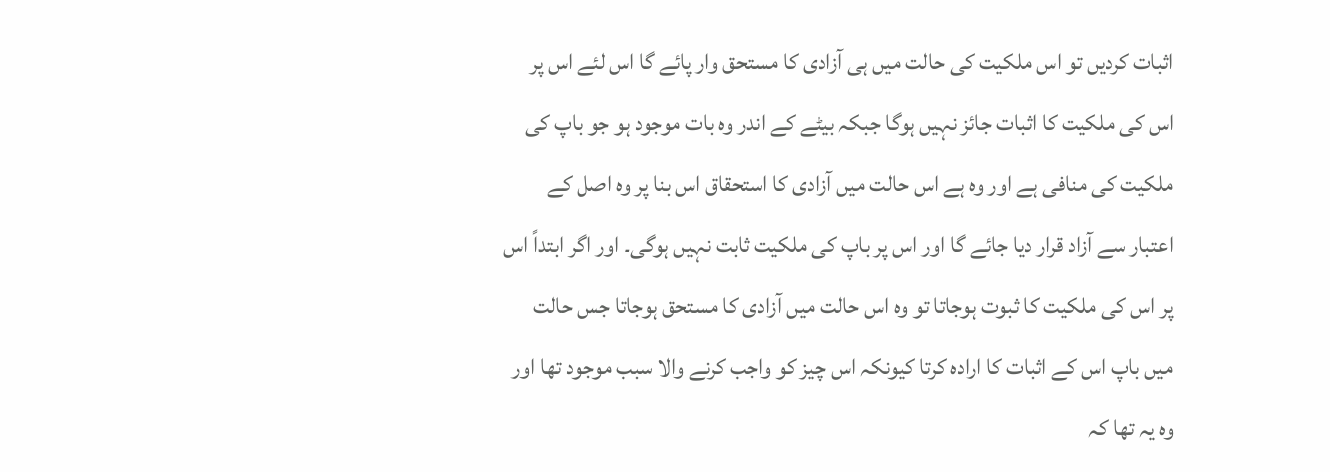اثبات کردیں تو اس ملکیت کی حالت میں ہی آزادی کا مستحق وار پائے گا اس لئے اس پر اس کی ملکیت کا اثبات جائز نہیں ہوگا جبکہ بیٹے کے اندر وہ بات موجود ہو جو باپ کی ملکیت کی منافی ہے اور وہ ہے اس حالت میں آزادی کا استحقاق اس بنا پر وہ اصل کے اعتبار سے آزاد قرار دیا جائے گا اور اس پر باپ کی ملکیت ثابت نہیں ہوگی۔ اور اگر ابتداً اس پر اس کی ملکیت کا ثبوت ہوجاتا تو وہ اس حالت میں آزادی کا مستحق ہوجاتا جس حالت میں باپ اس کے اثبات کا ارادہ کرتا کیونکہ اس چیز کو واجب کرنے والا سبب موجود تھا اور وہ یہ تھا کہ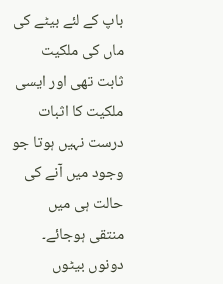باپ کے لئے بیٹے کی ماں کی ملکیت ثابت تھی اور ایسی ملکیت کا اثبات درست نہیں ہوتا جو وجود میں آنے کی حالت ہی میں منتقی ہوجائے۔ دونوں بیٹوں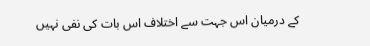کے درمیان اس جہت سے اختلاف اس بات کی نفی نہیں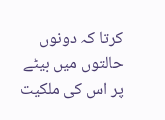کرتا کہ دونوں حالتوں میں بیٹے پر اس کی ملکیت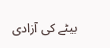بیٹے کی آزادی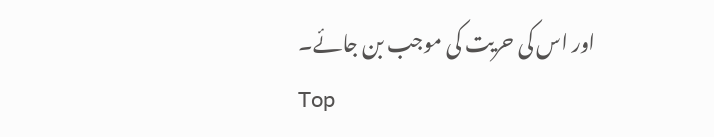اور اس کی حریت کی موجب بن جائے۔
Top